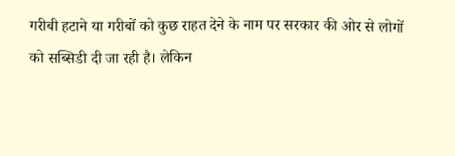गरीबी हटाने या गरीबों को कुछ राहत देने के नाम पर सरकार की ओर से लोगों को सब्सिडी दी जा रही है। लेकिन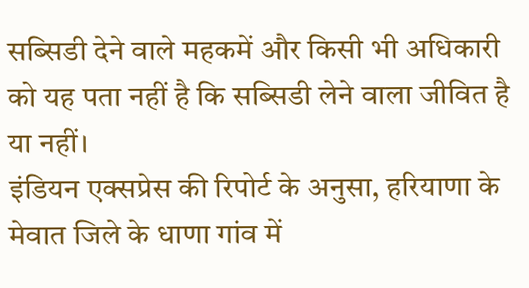सब्सिडी देने वाले महकमें और किसी भी अधिकारी को यह पता नहीं है कि सब्सिडी लेने वाला जीवित है या नहीं।
इंडियन एक्सप्रेस की रिपोर्ट के अनुसा, हरियाणा के मेवात जिले के धाणा गांव में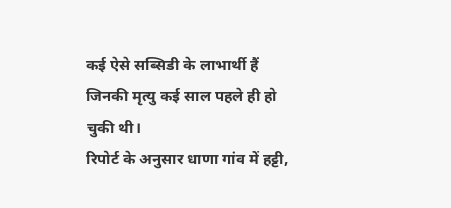कई ऐसे सब्सिडी के लाभार्थी हैं जिनकी मृत्यु कई साल पहले ही हो चुकी थी।
रिपोर्ट के अनुसार धाणा गांव में हट्टी,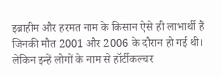इब्राहीम और हरमत नाम के किसान ऐसे ही लाभार्थी हैं जिनकी मौत 2001 और 2006 के दौरान हो गई थी।
लेकिन इन्हें लोगों के नाम से हॉर्टीकल्चर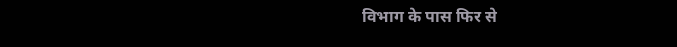विभाग के पास फिर से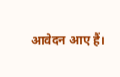आवेदन आए हैं।